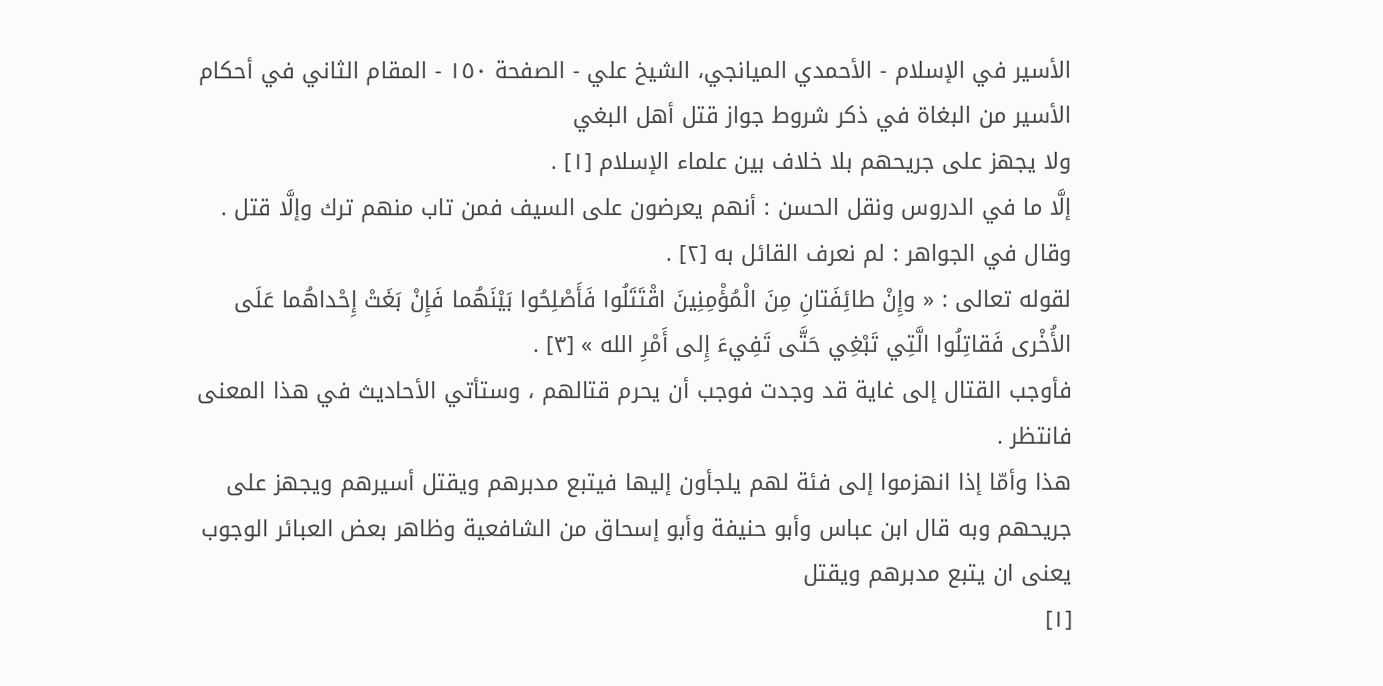الأسير في الإسلام - الأحمدي الميانجي، الشيخ علي - الصفحة ١٥٠ - المقام الثاني في أحكام الأسير من البغاة في ذكر شروط جواز قتل أهل البغي
ولا يجهز على جريحهم بلا خلاف بين علماء الإسلام [١] .
إلَّا ما في الدروس ونقل الحسن : أنهم يعرضون على السيف فمن تاب منهم ترك وإلَّا قتل . وقال في الجواهر : لم نعرف القائل به [٢] .
لقوله تعالى : « وإِنْ طائِفَتانِ مِنَ الْمُؤْمِنِينَ اقْتَتَلُوا فَأَصْلِحُوا بَيْنَهُما فَإِنْ بَغَتْ إِحْداهُما عَلَى الأُخْرى فَقاتِلُوا الَّتِي تَبْغِي حَتَّى تَفِيءَ إِلى أَمْرِ الله » [٣] .
فأوجب القتال إلى غاية قد وجدت فوجب أن يحرم قتالهم ، وستأتي الأحاديث في هذا المعنى فانتظر .
هذا وأمّا إذا انهزموا إلى فئة لهم يلجأون إليها فيتبع مدبرهم ويقتل أسيرهم ويجهز على جريحهم وبه قال ابن عباس وأبو حنيفة وأبو إسحاق من الشافعية وظاهر بعض العبائر الوجوب يعنى ان يتبع مدبرهم ويقتل
[١]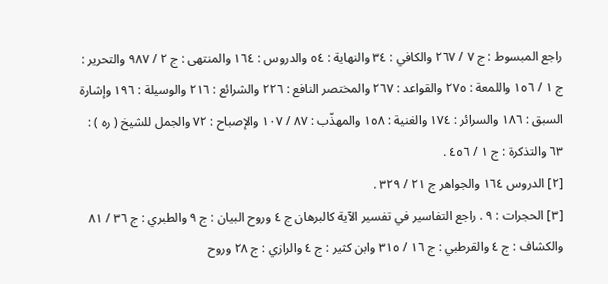راجع المبسوط : ج ٧ / ٢٦٧ والكافي : ٣٤ والنهاية : ٥٤ والدروس : ١٦٤ والمنتهى : ج ٢ / ٩٨٧ والتحرير : ج ١ / ١٥٦ واللمعة : ٢٧٥ والقواعد : ٢٦٧ والمختصر النافع : ٢٢٦ والشرائع : ٢١٦ والوسيلة : ١٩٦ وإشارة السبق : ١٨٦ والسرائر : ١٧٤ والغنية : ١٥٨ والمهذّب : ٨٧ / ١٠٧ والإصباح : ٧٢ والجمل للشيخ ( ره ) : ٦٣ والتذكرة : ج ١ / ٤٥٦ .
[٢] الدروس ١٦٤ والجواهر ج ٢١ / ٣٢٩ .
[٣] الحجرات : ٩ . راجع التفاسير في تفسير الآية كالبرهان ج ٤ وروح البيان : ج ٩ والطبري : ج ٣٦ / ٨١ والكشاف : ج ٤ والقرطبي : ج ١٦ / ٣١٥ وابن كثير : ج ٤ والرازي : ج ٢٨ وروح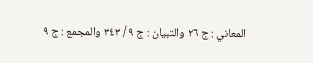المعاني : ج ٢٦ والتبيان : ج ٩ / ٣٤٣ والمجمع : ج ٩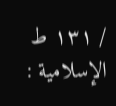/ ١٣١ ط الإسلامية :